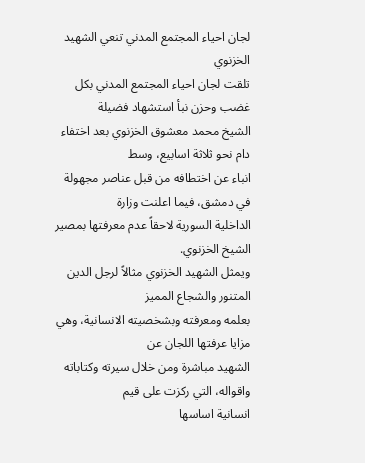لجان احياء المجتمع المدني تنعي الشهيد
الخزنوي
تلقت لجان احياء المجتمع المدني بكل غضب وحزن نبأ استشهاد فضيلة
الشيخ محمد معشوق الخزنوي بعد اختفاء دام نحو ثلاثة اسابيع، وسط
انباء عن اختطافه من قبل عناصر مجهولة في دمشق، فيما اعلنت وزارة
الداخلية السورية لاحقاً عدم معرفتها بمصير الشيخ الخزنوي.
ويمثل الشهيد الخزنوي مثالاً لرجل الدين المتنور والشجاع المميز
بعلمه ومعرفته وبشخصيته الانسانية، وهي مزايا عرفتها اللجان عن
الشهيد مباشرة ومن خلال سيرته وكتاباته واقواله، التي ركزت على قيم
انسانية اساسها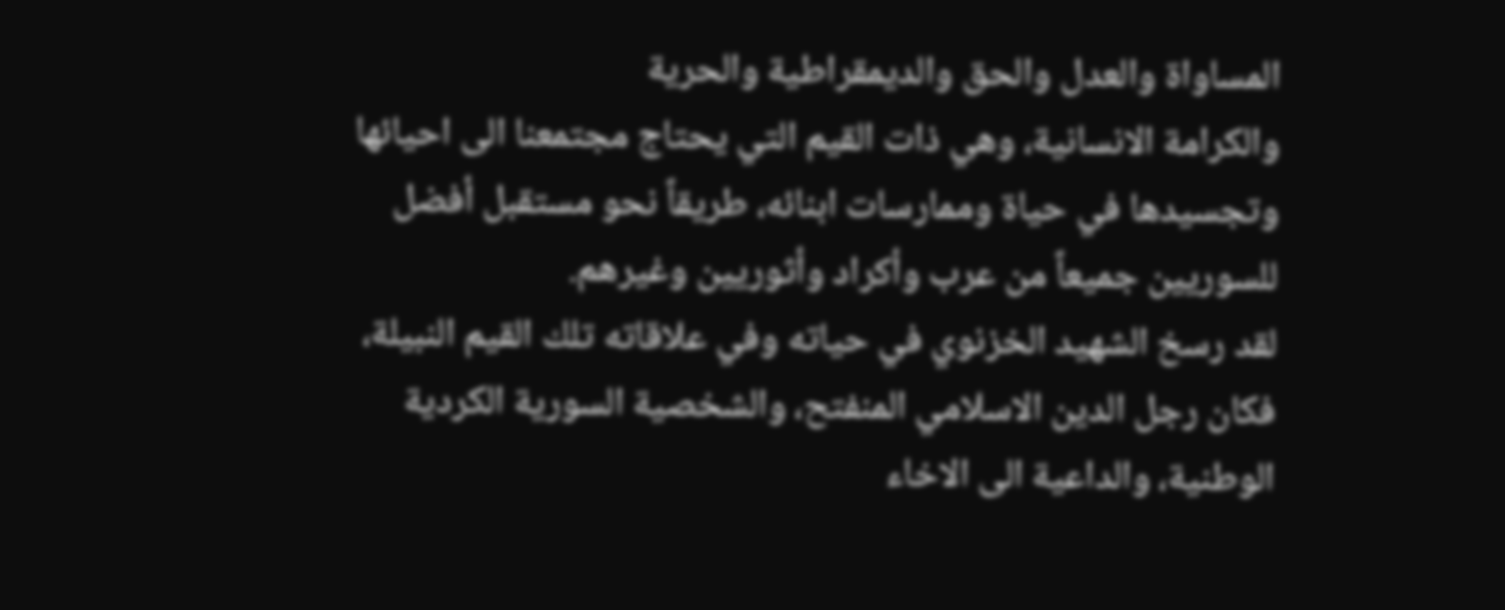المساواة والعدل والحق والديمقراطية والحرية
والكرامة الانسانية، وهي ذات القيم التي يحتاج مجتمعنا الى احيائها
وتجسيدها في حياة وممارسات ابنائه، طريقاً نحو مستقبل أفضل
للسوريين جميعاً من عرب وأكراد وأثوريين وغيرهم.
لقد رسخ الشهيد الخزنوي في حياته وفي علاقاته تلك القيم النبيلة،
فكان رجل الدين الاسلامي المنفتح، والشخصية السورية الكردية
الوطنية، والداعية الى الاخاء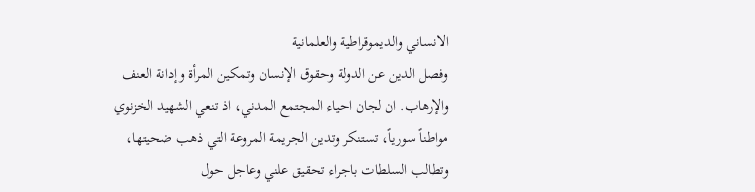الانساني والديموقراطية والعلمانية
وفصل الدين عن الدولة وحقوق الإنسان وتمكين المرأة وإدانة العنف
والإرهاب. ان لجان احياء المجتمع المدني، اذ تنعي الشهيد الخزنوي
مواطناً سورياً، تستنكر وتدين الجريمة المروعة التي ذهب ضحيتها،
وتطالب السلطات باجراء تحقيق علني وعاجل حول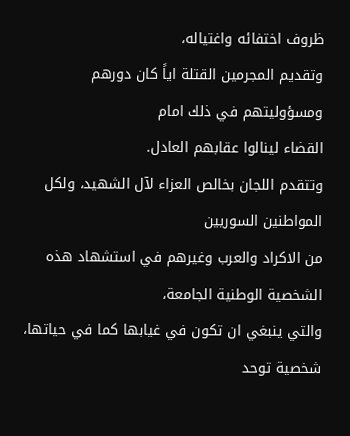ظروف اختفائه واغتياله،
وتقديم المجرمين القتلة اياً كان دورهم ومسؤوليتهم في ذلك امام
القضاء لينالوا عقابهم العادل.
وتتقدم اللجان بخالص العزاء لآل الشهيد، ولكل المواطنين السوريين
من الاكراد والعرب وغيرهم في استشهاد هذه الشخصية الوطنية الجامعة،
والتي ينبغي ان تكون في غيابها كما في حياتها، شخصية توحد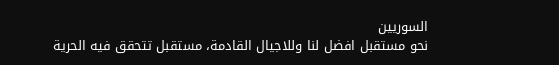السوريين
نحو مستقبل افضل لنا وللاجيال القادمة، مستقبل تتحقق فيه الحرية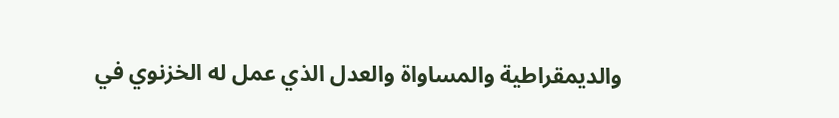والديمقراطية والمساواة والعدل الذي عمل له الخزنوي في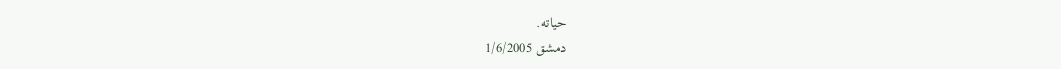حياته.
دمشق 1/6/2005